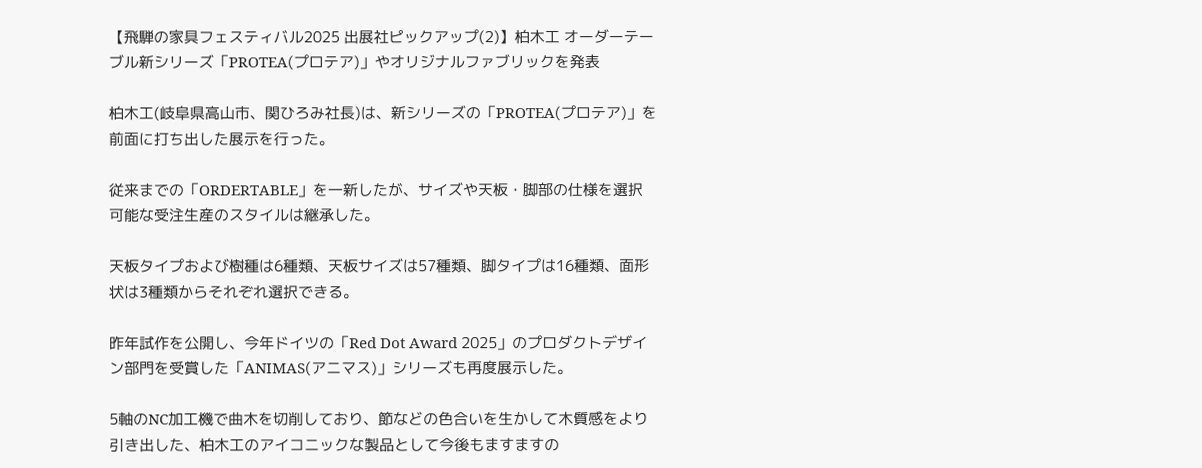【飛騨の家具フェスティバル2025 出展社ピックアップ(2)】柏木工 オーダーテーブル新シリーズ「PROTEA(プロテア)」やオリジナルファブリックを発表

柏木工(岐阜県高山市、関ひろみ社長)は、新シリーズの「PROTEA(プロテア)」を前面に打ち出した展示を行った。

従来までの「ORDERTABLE」を一新したが、サイズや天板・脚部の仕様を選択可能な受注生産のスタイルは継承した。

天板タイプおよび樹種は6種類、天板サイズは57種類、脚タイプは16種類、面形状は3種類からそれぞれ選択できる。

昨年試作を公開し、今年ドイツの「Red Dot Award 2025」のプロダクトデザイン部門を受賞した「ANIMAS(アニマス)」シリーズも再度展示した。

5軸のNC加工機で曲木を切削しており、節などの色合いを生かして木質感をより引き出した、柏木工のアイコニックな製品として今後もますますの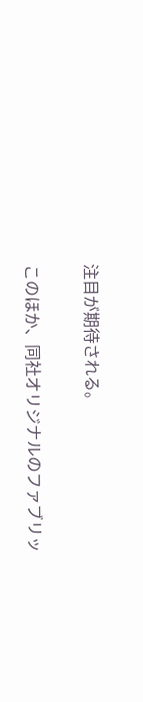注目が期待される。

このほか、同社オリジナルのファブリッ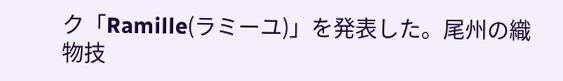ク「Ramille(ラミーユ)」を発表した。尾州の織物技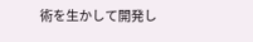術を生かして開発し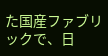た国産ファブリックで、日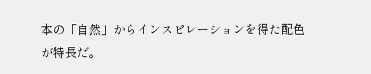本の「自然」からインスピレーションを得た配色が特長だ。